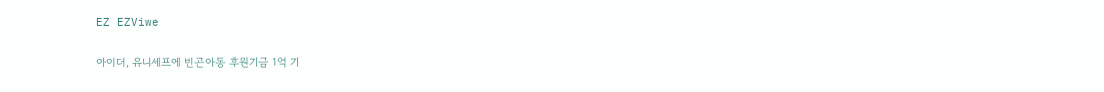EZ EZViwe

아이더, 유니세프에 빈곤아동 후원기금 1억 기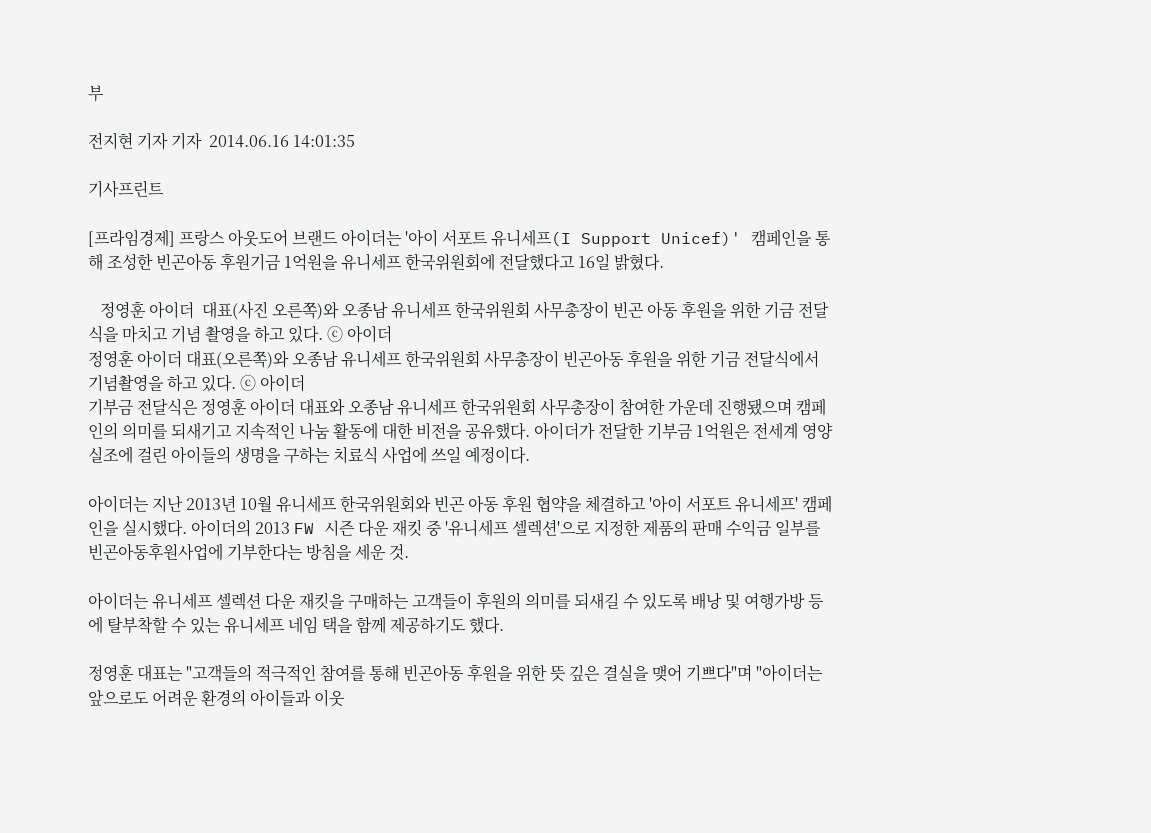부

전지현 기자 기자  2014.06.16 14:01:35

기사프린트

[프라임경제] 프랑스 아웃도어 브랜드 아이더는 '아이 서포트 유니세프(I Support Unicef)' 캠페인을 통해 조성한 빈곤아동 후원기금 1억원을 유니세프 한국위원회에 전달했다고 16일 밝혔다.

   정영훈 아이더  대표(사진 오른쪽)와 오종남 유니세프 한국위원회 사무총장이 빈곤 아동 후원을 위한 기금 전달식을 마치고 기념 촬영을 하고 있다. ⓒ 아이더
정영훈 아이더 대표(오른쪽)와 오종남 유니세프 한국위원회 사무총장이 빈곤아동 후원을 위한 기금 전달식에서 기념촬영을 하고 있다. ⓒ 아이더
기부금 전달식은 정영훈 아이더 대표와 오종남 유니세프 한국위원회 사무총장이 참여한 가운데 진행됐으며 캠페인의 의미를 되새기고 지속적인 나눔 활동에 대한 비전을 공유했다. 아이더가 전달한 기부금 1억원은 전세계 영양실조에 걸린 아이들의 생명을 구하는 치료식 사업에 쓰일 예정이다.

아이더는 지난 2013년 10월 유니세프 한국위원회와 빈곤 아동 후원 협약을 체결하고 '아이 서포트 유니세프' 캠페인을 실시했다. 아이더의 2013 FW 시즌 다운 재킷 중 '유니세프 셀렉션'으로 지정한 제품의 판매 수익금 일부를 빈곤아동후원사업에 기부한다는 방침을 세운 것.

아이더는 유니세프 셀렉션 다운 재킷을 구매하는 고객들이 후원의 의미를 되새길 수 있도록 배낭 및 여행가방 등에 탈부착할 수 있는 유니세프 네임 택을 함께 제공하기도 했다.

정영훈 대표는 "고객들의 적극적인 참여를 통해 빈곤아동 후원을 위한 뜻 깊은 결실을 맺어 기쁘다"며 "아이더는 앞으로도 어려운 환경의 아이들과 이웃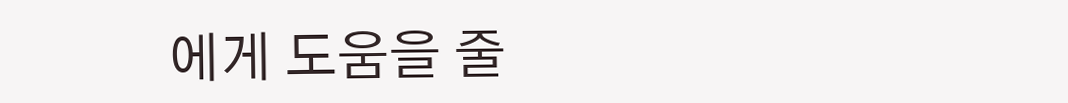에게 도움을 줄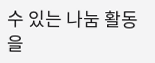수 있는 나눔 활동을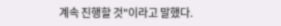계속 진행할 것"이라고 말했다.